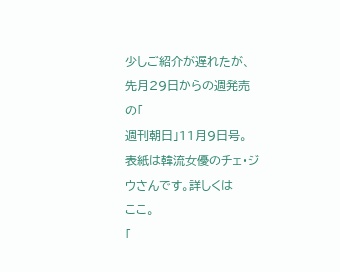少しご紹介が遅れたが、先月29日からの週発売の「
週刊朝日」11月9日号。
表紙は韓流女優のチェ・ジウさんです。詳しくは
ここ。
「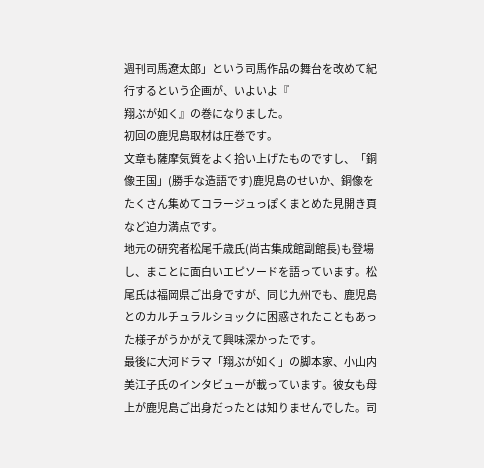週刊司馬遼太郎」という司馬作品の舞台を改めて紀行するという企画が、いよいよ『
翔ぶが如く』の巻になりました。
初回の鹿児島取材は圧巻です。
文章も薩摩気質をよく拾い上げたものですし、「銅像王国」(勝手な造語です)鹿児島のせいか、銅像をたくさん集めてコラージュっぽくまとめた見開き頁など迫力満点です。
地元の研究者松尾千歳氏(尚古集成館副館長)も登場し、まことに面白いエピソードを語っています。松尾氏は福岡県ご出身ですが、同じ九州でも、鹿児島とのカルチュラルショックに困惑されたこともあった様子がうかがえて興味深かったです。
最後に大河ドラマ「翔ぶが如く」の脚本家、小山内美江子氏のインタビューが載っています。彼女も母上が鹿児島ご出身だったとは知りませんでした。司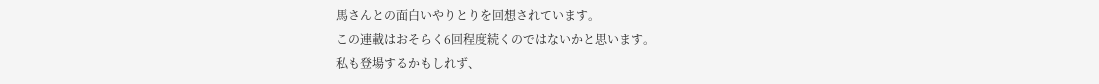馬さんとの面白いやりとりを回想されています。
この連載はおそらく6回程度続くのではないかと思います。
私も登場するかもしれず、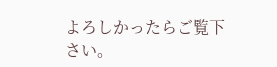よろしかったらご覧下さい。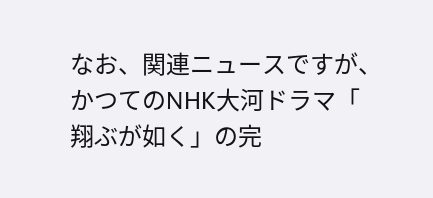なお、関連ニュースですが、かつてのNHK大河ドラマ「
翔ぶが如く」の完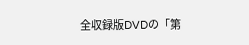全収録版DVDの「第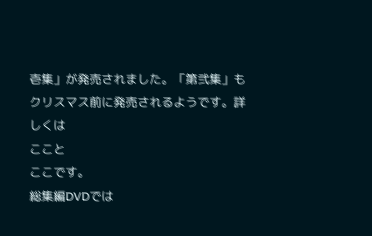壱集」が発売されました。「第弐集」もクリスマス前に発売されるようです。詳しくは
ここと
ここです。
総集編DVDでは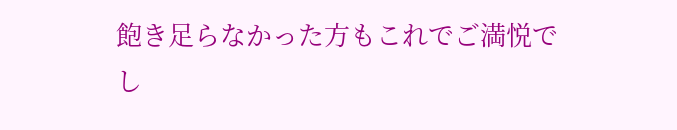飽き足らなかった方もこれでご満悦でし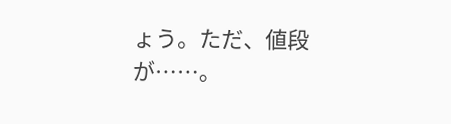ょう。ただ、値段が……。